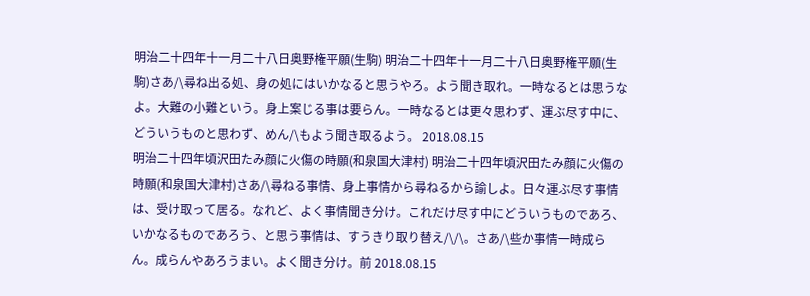明治二十四年十一月二十八日奥野権平願(生駒) 明治二十四年十一月二十八日奥野権平願(生駒)さあ/\尋ね出る処、身の処にはいかなると思うやろ。よう聞き取れ。一時なるとは思うなよ。大難の小難という。身上案じる事は要らん。一時なるとは更々思わず、運ぶ尽す中に、どういうものと思わず、めん/\もよう聞き取るよう。 2018.08.15
明治二十四年頃沢田たみ顔に火傷の時願(和泉国大津村) 明治二十四年頃沢田たみ顔に火傷の時願(和泉国大津村)さあ/\尋ねる事情、身上事情から尋ねるから諭しよ。日々運ぶ尽す事情は、受け取って居る。なれど、よく事情聞き分け。これだけ尽す中にどういうものであろ、いかなるものであろう、と思う事情は、すうきり取り替え/\/\。さあ/\些か事情一時成らん。成らんやあろうまい。よく聞き分け。前 2018.08.15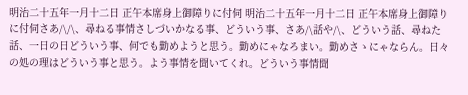明治二十五年一月十二日 正午本席身上御障りに付伺 明治二十五年一月十二日 正午本席身上御障りに付伺さあ/\/\、尋ねる事情さしづいかなる事、どういう事、さあ/\話や/\、どういう話、尋ねた話、一日の日どういう事、何でも勤めようと思う。勤めにゃなろまい。勤めさゝにゃならん。日々の処の理はどういう事と思う。よう事情を聞いてくれ。どういう事情聞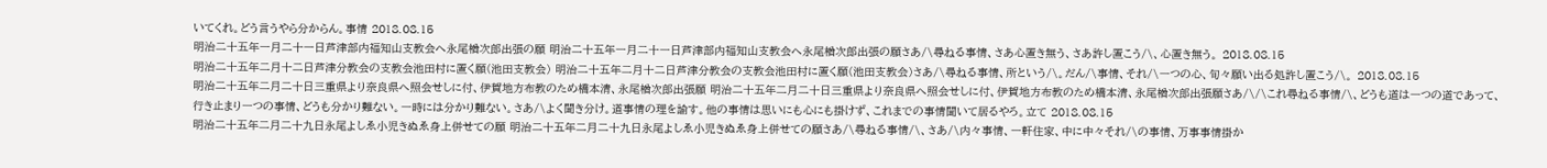いてくれ。どう言うやら分からん。事情 2018.08.15
明治二十五年一月二十一日芦津部内福知山支教会へ永尾楢次郎出張の願 明治二十五年一月二十一日芦津部内福知山支教会へ永尾楢次郎出張の願さあ/\尋ねる事情、さあ心置き無う、さあ許し置こう/\、心置き無う。 2018.08.15
明治二十五年二月十二日芦津分教会の支教会池田村に置く願(池田支教会) 明治二十五年二月十二日芦津分教会の支教会池田村に置く願(池田支教会)さあ/\尋ねる事情、所という/\。だん/\事情、それ/\一つの心、旬々願い出る処許し置こう/\。 2018.08.15
明治二十五年二月二十日三重県より奈良県へ照会せしに付、伊賀地方布教のため橋本清、永尾楢次郎出張願 明治二十五年二月二十日三重県より奈良県へ照会せしに付、伊賀地方布教のため橋本清、永尾楢次郎出張願さあ/\/\これ尋ねる事情/\、どうも道は一つの道であって、行き止まり一つの事情、どうも分かり難ない。一時には分かり難ない。さあ/\よく聞き分け。道事情の理を諭す。他の事情は思いにも心にも掛けず、これまでの事情聞いて居るやろ。立て 2018.08.15
明治二十五年二月二十九日永尾よしゑ小児きぬゑ身上併せての願 明治二十五年二月二十九日永尾よしゑ小児きぬゑ身上併せての願さあ/\尋ねる事情/\、さあ/\内々事情、一軒住家、中に中々それ/\の事情、万事事情掛か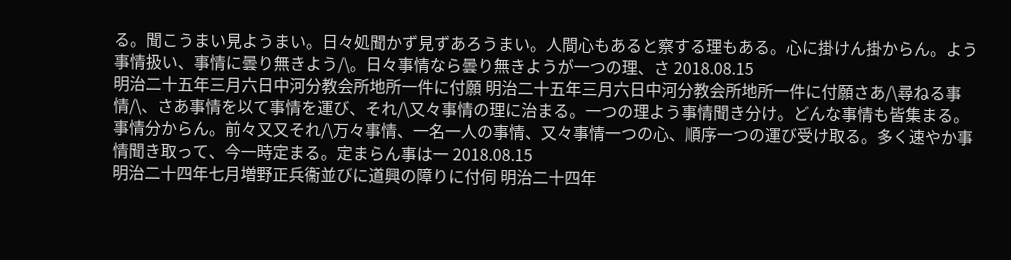る。聞こうまい見ようまい。日々処聞かず見ずあろうまい。人間心もあると察する理もある。心に掛けん掛からん。よう事情扱い、事情に曇り無きよう/\。日々事情なら曇り無きようが一つの理、さ 2018.08.15
明治二十五年三月六日中河分教会所地所一件に付願 明治二十五年三月六日中河分教会所地所一件に付願さあ/\尋ねる事情/\、さあ事情を以て事情を運び、それ/\又々事情の理に治まる。一つの理よう事情聞き分け。どんな事情も皆集まる。事情分からん。前々又又それ/\万々事情、一名一人の事情、又々事情一つの心、順序一つの運び受け取る。多く速やか事情聞き取って、今一時定まる。定まらん事は一 2018.08.15
明治二十四年七月増野正兵衞並びに道興の障りに付伺 明治二十四年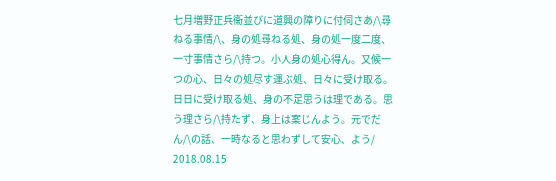七月増野正兵衞並びに道興の障りに付伺さあ/\尋ねる事情/\、身の処尋ねる処、身の処一度二度、一寸事情さら/\持つ。小人身の処心得ん。又候一つの心、日々の処尽す運ぶ処、日々に受け取る。日日に受け取る処、身の不足思うは理である。思う理さら/\持たず、身上は案じんよう。元でだん/\の話、一時なると思わずして安心、よう/ 2018.08.15